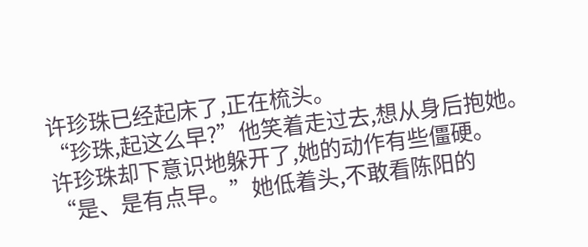许珍珠已经起床了,正在梳头。
“珍珠,起这么早?”他笑着走过去,想从身后抱她。
许珍珠却下意识地躲开了,她的动作有些僵硬。
“是、是有点早。”她低着头,不敢看陈阳的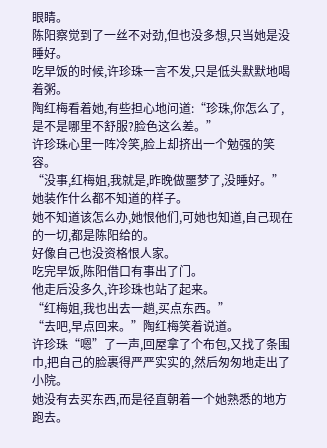眼睛。
陈阳察觉到了一丝不对劲,但也没多想,只当她是没睡好。
吃早饭的时候,许珍珠一言不发,只是低头默默地喝着粥。
陶红梅看着她,有些担心地问道:“珍珠,你怎么了,是不是哪里不舒服?脸色这么差。”
许珍珠心里一阵冷笑,脸上却挤出一个勉强的笑容。
“没事,红梅姐,我就是,昨晚做噩梦了,没睡好。”
她装作什么都不知道的样子。
她不知道该怎么办,她恨他们,可她也知道,自己现在的一切,都是陈阳给的。
好像自己也没资格恨人家。
吃完早饭,陈阳借口有事出了门。
他走后没多久,许珍珠也站了起来。
“红梅姐,我也出去一趟,买点东西。”
“去吧,早点回来。”陶红梅笑着说道。
许珍珠“嗯”了一声,回屋拿了个布包,又找了条围巾,把自己的脸裹得严严实实的,然后匆匆地走出了小院。
她没有去买东西,而是径直朝着一个她熟悉的地方跑去。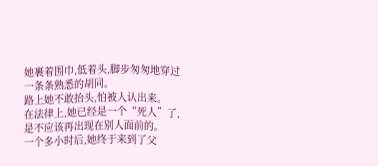她裹着围巾,低着头,脚步匆匆地穿过一条条熟悉的胡同。
路上她不敢抬头,怕被人认出来。
在法律上,她已经是一个“死人”了,是不应该再出现在别人面前的。
一个多小时后,她终于来到了父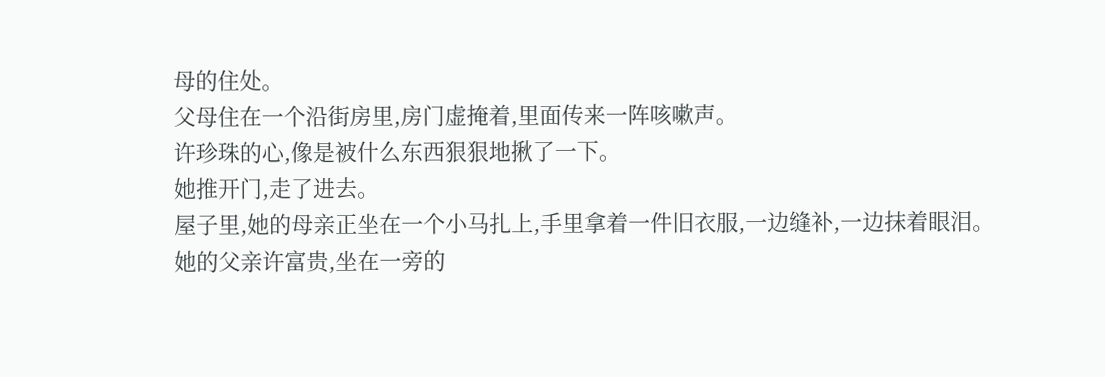母的住处。
父母住在一个沿街房里,房门虚掩着,里面传来一阵咳嗽声。
许珍珠的心,像是被什么东西狠狠地揪了一下。
她推开门,走了进去。
屋子里,她的母亲正坐在一个小马扎上,手里拿着一件旧衣服,一边缝补,一边抹着眼泪。
她的父亲许富贵,坐在一旁的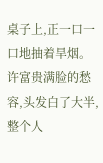桌子上,正一口一口地抽着旱烟。
许富贵满脸的愁容,头发白了大半,整个人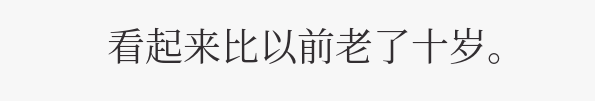看起来比以前老了十岁。